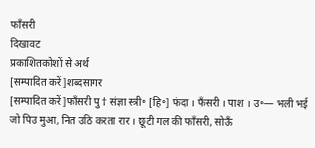फाँसरी
दिखावट
प्रकाशितकोशों से अर्थ
[सम्पादित करें]शब्दसागर
[सम्पादित करें]फाँसरी पु † संज्ञा स्त्री॰ [हि॰] फंदा । फँसरी । पाश । उ॰— भली भई जो पिउ मुआ, नित उठि करता रार । छूटी गल की फाँसरी, सोऊँ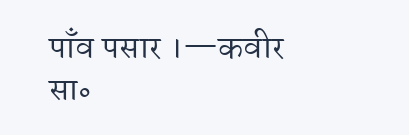पाँव पसार ।—कवीर सा॰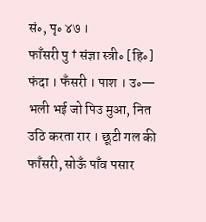सं॰, पृ॰ ४७ ।
फाँसरी पु † संज्ञा स्त्री॰ [हि॰] फंदा । फँसरी । पाश । उ॰— भली भई जो पिउ मुआ, नित उठि करता रार । छूटी गल की फाँसरी, सोऊँ पाँव पसार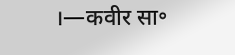।—कवीर सा॰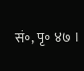सं॰, पृ॰ ४७ ।